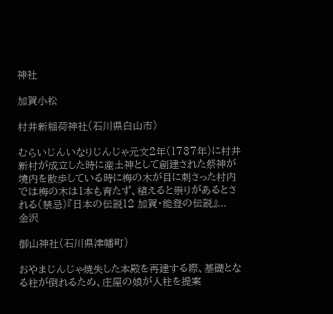神社

加賀小松

村井新稲荷神社(石川県白山市)

むらいじんいなりじんじゃ元文2年(1737年)に村井新村が成立した時に産土神として創建された祭神が境内を散歩している時に梅の木が目に刺さった村内では梅の木は1本も育たず、植えると祟りがあるとされる(禁忌)『日本の伝説12 加賀・能登の伝説』...
金沢

御山神社(石川県津幡町)

おやまじんじゃ焼失した本殿を再建する際、基礎となる柱が倒れるため、庄屋の娘が人柱を提案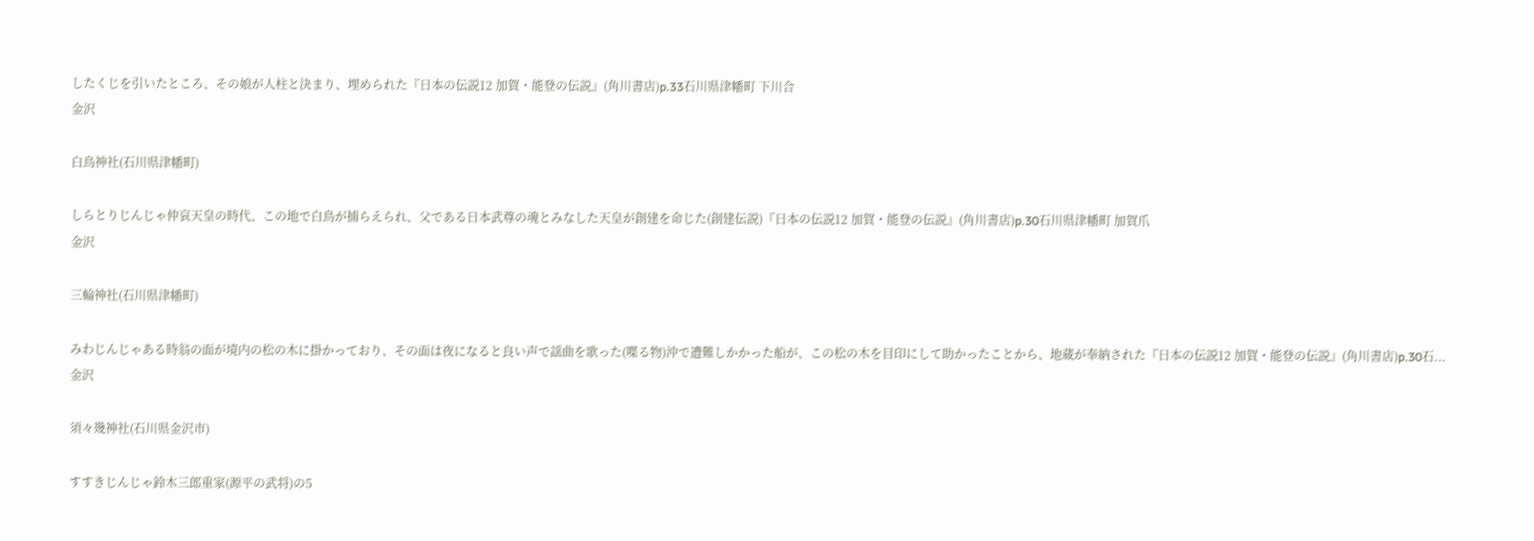したくじを引いたところ、その娘が人柱と決まり、埋められた『日本の伝説12 加賀・能登の伝説』(角川書店)p.33石川県津幡町 下川合
金沢

白鳥神社(石川県津幡町)

しらとりじんじゃ仲哀天皇の時代、この地で白鳥が捕らえられ、父である日本武尊の魂とみなした天皇が創建を命じた(創建伝説)『日本の伝説12 加賀・能登の伝説』(角川書店)p.30石川県津幡町 加賀爪
金沢

三輪神社(石川県津幡町)

みわじんじゃある時翁の面が境内の松の木に掛かっており、その面は夜になると良い声で謡曲を歌った(喋る物)沖で遭難しかかった船が、この松の木を目印にして助かったことから、地蔵が奉納された『日本の伝説12 加賀・能登の伝説』(角川書店)p.30石...
金沢

須々幾神社(石川県金沢市)

すすきじんじゃ鈴木三郎重家(源平の武将)の5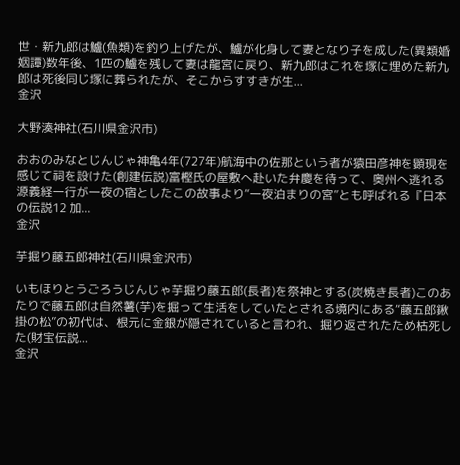世・新九郎は鱸(魚類)を釣り上げたが、鱸が化身して妻となり子を成した(異類婚姻譚)数年後、1匹の鱸を残して妻は龍宮に戻り、新九郎はこれを塚に埋めた新九郎は死後同じ塚に葬られたが、そこからすすきが生...
金沢

大野湊神社(石川県金沢市)

おおのみなとじんじゃ神亀4年(727年)航海中の佐那という者が猿田彦神を顕現を感じて祠を設けた(創建伝説)富樫氏の屋敷へ赴いた弁慶を待って、奥州へ逃れる源義経一行が一夜の宿としたこの故事より“一夜泊まりの宮”とも呼ばれる『日本の伝説12 加...
金沢

芋掘り藤五郎神社(石川県金沢市)

いもほりとうごろうじんじゃ芋掘り藤五郎(長者)を祭神とする(炭焼き長者)このあたりで藤五郎は自然薯(芋)を掘って生活をしていたとされる境内にある“藤五郎鍬掛の松”の初代は、根元に金銀が隠されていると言われ、掘り返されたため枯死した(財宝伝説...
金沢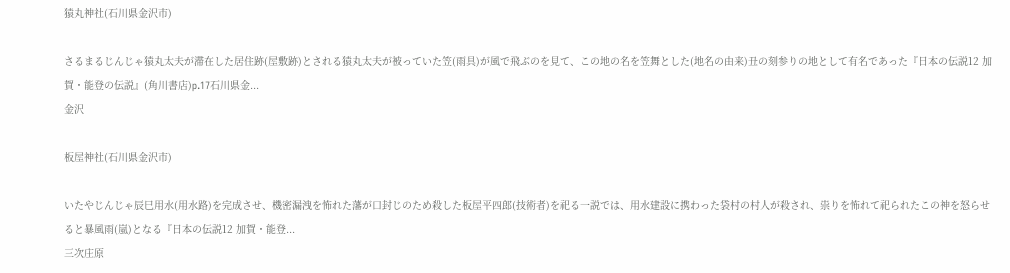猿丸神社(石川県金沢市)

さるまるじんじゃ猿丸太夫が滞在した居住跡(屋敷跡)とされる猿丸太夫が被っていた笠(雨具)が風で飛ぶのを見て、この地の名を笠舞とした(地名の由来)丑の刻参りの地として有名であった『日本の伝説12 加賀・能登の伝説』(角川書店)p.17石川県金...
金沢

板屋神社(石川県金沢市)

いたやじんじゃ辰巳用水(用水路)を完成させ、機密漏洩を怖れた藩が口封じのため殺した板屋平四郎(技術者)を祀る一説では、用水建設に携わった袋村の村人が殺され、祟りを怖れて祀られたこの神を怒らせると暴風雨(嵐)となる『日本の伝説12 加賀・能登...
三次庄原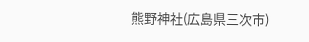熊野神社(広島県三次市)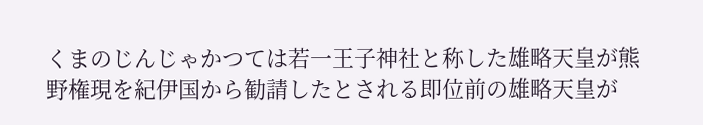くまのじんじゃかつては若一王子神社と称した雄略天皇が熊野権現を紀伊国から勧請したとされる即位前の雄略天皇が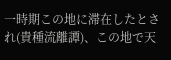一時期この地に滞在したとされ(貴種流離譚)、この地で天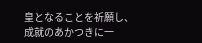皇となることを祈願し、成就のあかつきに一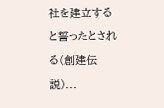社を建立すると誓ったとされる(創建伝説)...